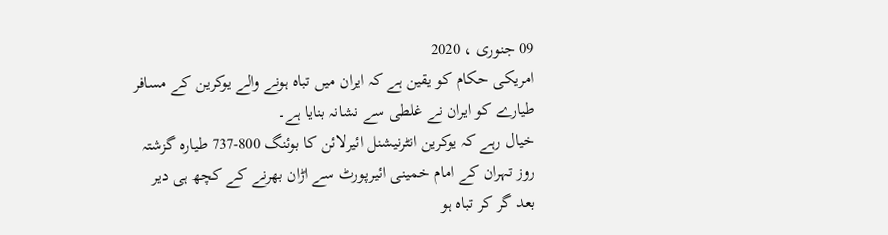09 جنوری ، 2020
امریکی حکام کو یقین ہے کہ ایران میں تباہ ہونے والے یوکرین کے مسافر طیارے کو ایران نے غلطی سے نشانہ بنایا ہے۔
خیال رہے کہ یوکرین انٹرنیشنل ائیرلائن کا بوئنگ 800-737 طیارہ گزشتہ روز تہران کے امام خمینی ائیرپورٹ سے اڑان بھرنے کے کچھ ہی دیر بعد گر کر تباہ ہو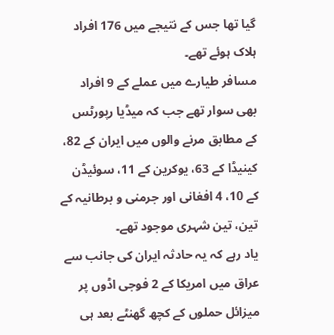گیا تھا جس کے نتیجے میں 176 افراد ہلاک ہوئے تھے۔
مسافر طیارے میں عملے کے 9 افراد بھی سوار تھے جب کہ میڈیا رپورٹس کے مطابق مرنے والوں میں ایران کے 82، کینیڈا کے 63، یوکرین کے 11، سوئیڈن کے 10، 4 افغانی اور جرمنی و برطانیہ کے تین، تین شہری موجود تھے۔
یاد رہے کہ یہ حادثہ ایران کی جانب سے عراق میں امریکا کے 2 فوجی اڈوں پر میزائل حملوں کے کچھ گھنٹے بعد ہی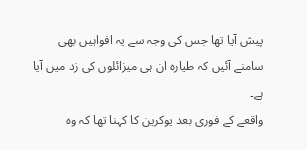پیش آیا تھا جس کی وجہ سے یہ افواہیں بھی سامنے آئیں کہ طیارہ ان ہی میزائلوں کی زد میں آیا ہے۔
واقعے کے فوری بعد یوکرین کا کہنا تھا کہ وہ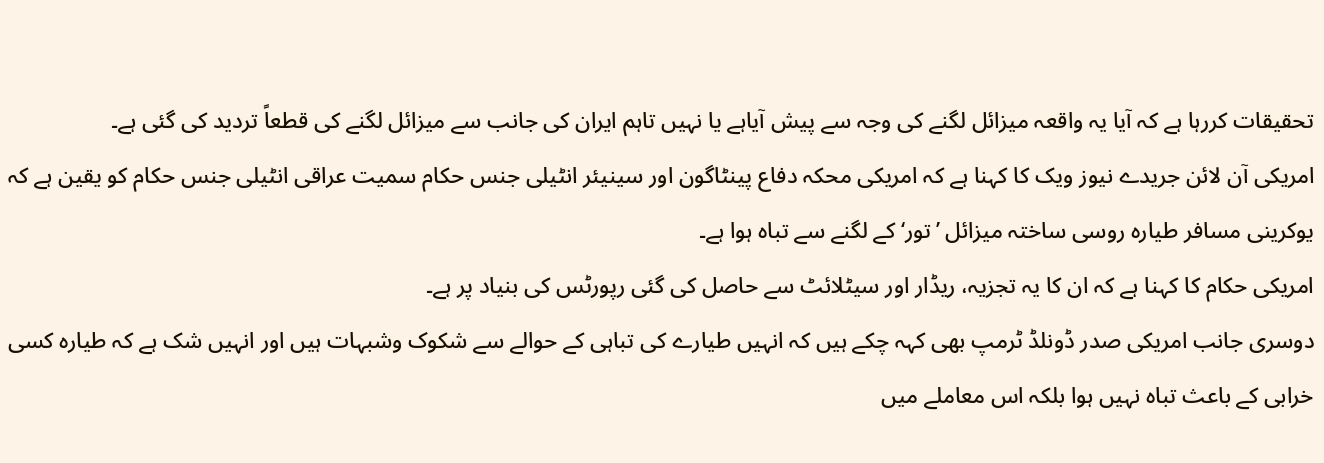تحقیقات کررہا ہے کہ آیا یہ واقعہ میزائل لگنے کی وجہ سے پیش آیاہے یا نہیں تاہم ایران کی جانب سے میزائل لگنے کی قطعاً تردید کی گئی ہے۔
امریکی آن لائن جریدے نیوز ویک کا کہنا ہے کہ امریکی محکہ دفاع پینٹاگون اور سینیئر انٹیلی جنس حکام سمیت عراقی انٹیلی جنس حکام کو یقین ہے کہ یوکرینی مسافر طیارہ روسی ساختہ میزائل ’تور‘ کے لگنے سے تباہ ہوا ہے۔
امریکی حکام کا کہنا ہے کہ ان کا یہ تجزیہ، ریڈار اور سیٹلائٹ سے حاصل کی گئی رپورٹس کی بنیاد پر ہے۔
دوسری جانب امریکی صدر ڈونلڈ ٹرمپ بھی کہہ چکے ہیں کہ انہیں طیارے کی تباہی کے حوالے سے شکوک وشبہات ہیں اور انہیں شک ہے کہ طیارہ کسی خرابی کے باعث تباہ نہیں ہوا بلکہ اس معاملے میں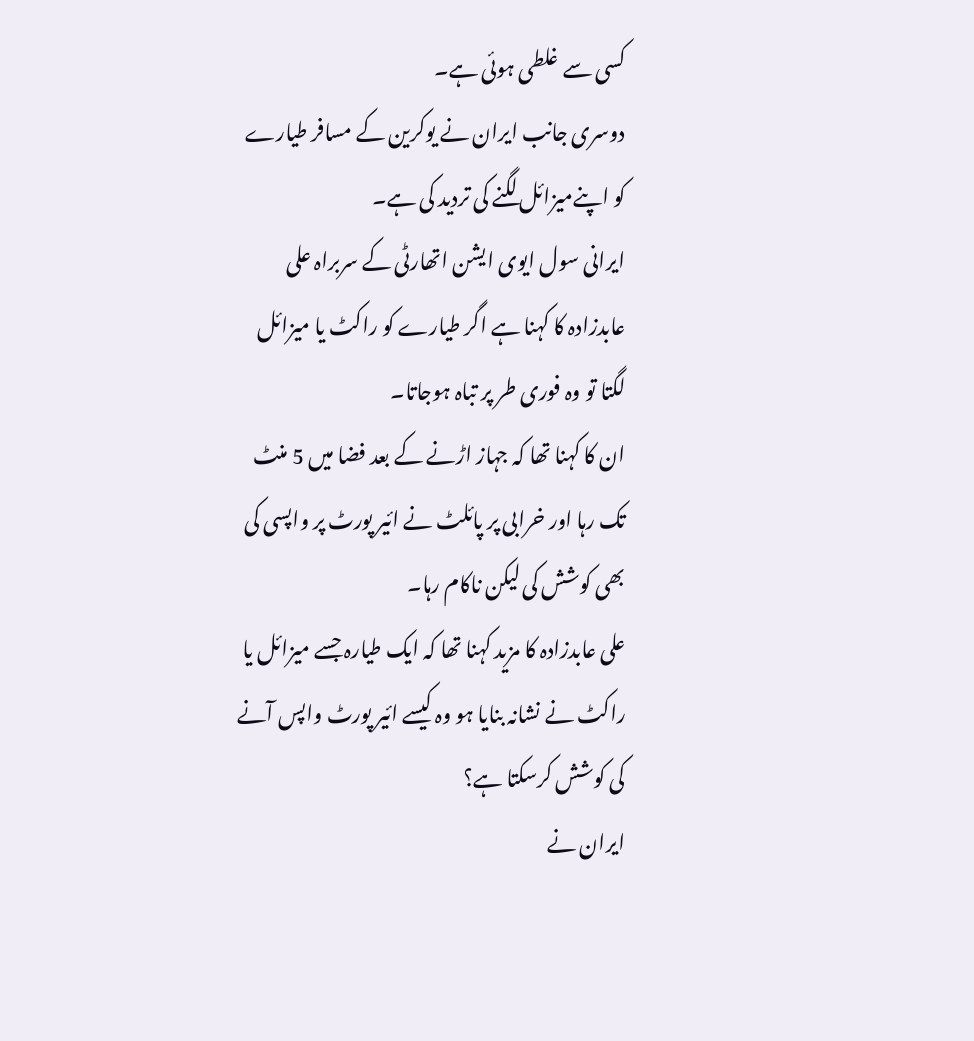کسی سے غلطی ہوئی ہے۔
دوسری جانب ایران نے یوکرین کے مسافر طیارے کو اپنےمیزائل لگنے کی تردید کی ہے۔
ایرانی سول ایوی ایشن اتھارٹی کے سربراہ علی عابدزادہ کا کہنا ہے اگر طیارے کو راکٹ یا میزائل لگتا تو وہ فوری طر پر تباہ ہوجاتا۔
ان کا کہنا تھا کہ جہاز اڑنے کے بعد فضا میں 5 منٹ تک رہا اور خرابی پر پائلٹ نے ائیر پورٹ پر واپسی کی بھی کوشش کی لیکن ناکام رہا۔
علی عابدزادہ کا مزید کہنا تھا کہ ایک طیارہ جسے میزائل یا راکٹ نے نشانہ بنایا ہو وہ کیسے ائیر پورٹ واپس آنے کی کوشش کرسکتا ہے؟
ایران نے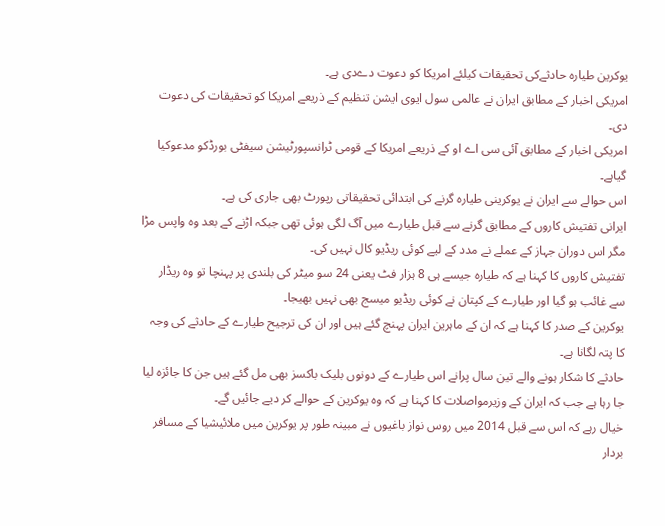یوکرین طیارہ حادثےکی تحقیقات کیلئے امریکا کو دعوت دےدی ہے۔
امریکی اخبار کے مطابق ایران نے عالمی سول ایوی ایشن تنظیم کے ذریعے امریکا کو تحقیقات کی دعوت دی۔
امریکی اخبار کے مطابق آئی سی اے او کے ذریعے امریکا کے قومی ٹرانسپورٹیشن سیفٹی بورڈکو مدعوکیا گیاہے۔
اس حوالے سے ایران نے یوکرینی طیارہ گرنے کی ابتدائی تحقیقاتی رپورٹ بھی جاری کی ہے۔
ایرانی تفتیش کاروں کے مطابق گرنے سے قبل طیارے میں آگ لگی ہوئی تھی جبکہ اڑنے کے بعد وہ واپس مڑا مگر اس دوران جہاز کے عملے نے مدد کے لیے کوئی ریڈیو کال نہیں کی۔
تفتیش کاروں کا کہنا ہے کہ طیارہ جیسے ہی 8 ہزار فٹ یعنی 24 سو میٹر کی بلندی پر پہنچا تو وہ ریڈار سے غائب ہو گیا اور طیارے کے کپتان نے کوئی ریڈیو میسج بھی نہیں بھیجا۔
یوکرین کے صدر کا کہنا ہے کہ ان کے ماہرین ایران پہنچ گئے ہیں اور ان کی ترجیح طیارے کے حادثے کی وجہ کا پتہ لگانا ہے۔
حادثے کا شکار ہونے والے تین سال پرانے اس طیارے کے دونوں بلیک باکسز بھی مل گئے ہیں جن کا جائزہ لیا جا رہا ہے جب کہ ایران کے وزیرمواصلات کا کہنا ہے کہ وہ یوکرین کے حوالے کر دیے جائیں گے۔
خیال رہے کہ اس سے قبل 2014 میں روس نواز باغیوں نے مبینہ طور پر یوکرین میں ملائیشیا کے مسافر بردار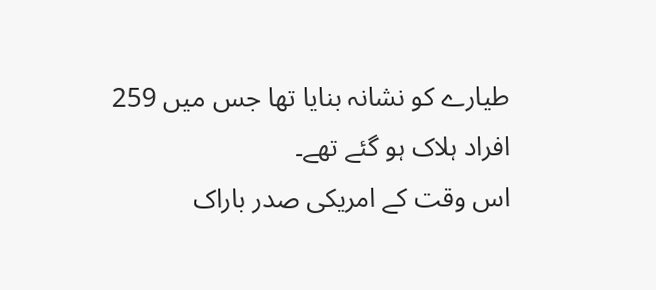طیارے کو نشانہ بنایا تھا جس میں 259 افراد ہلاک ہو گئے تھے۔
اس وقت کے امریکی صدر باراک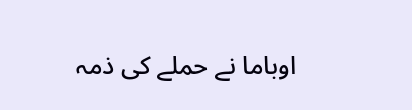اوباما نے حملے کی ذمہ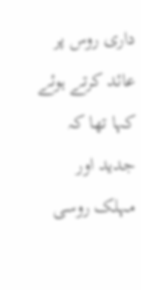داری روس پر عائد کرتے ہوئے کہا تھا کہ جدید اور مہلک روسی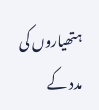ہتھیاروں کی مدد کے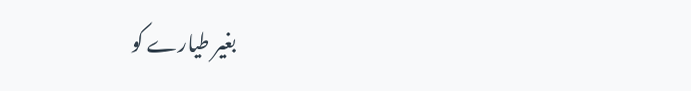بغیر طیارے کو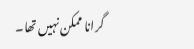گرانا ممکن نہیں تھا۔